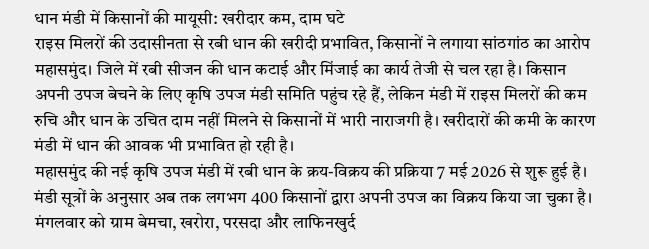धान मंडी में किसानों की मायूसी: खरीदार कम, दाम घटे
राइस मिलरों की उदासीनता से रबी धान की खरीदी प्रभावित, किसानों ने लगाया सांठगांठ का आरोप
महासमुंद। जिले में रबी सीजन की धान कटाई और मिंजाई का कार्य तेजी से चल रहा है। किसान अपनी उपज बेचने के लिए कृषि उपज मंडी समिति पहुंच रहे हैं, लेकिन मंडी में राइस मिलरों की कम रुचि और धान के उचित दाम नहीं मिलने से किसानों में भारी नाराजगी है। खरीदारों की कमी के कारण मंडी में धान की आवक भी प्रभावित हो रही है।
महासमुंद की नई कृषि उपज मंडी में रबी धान के क्रय-विक्रय की प्रक्रिया 7 मई 2026 से शुरू हुई है। मंडी सूत्रों के अनुसार अब तक लगभग 400 किसानों द्वारा अपनी उपज का विक्रय किया जा चुका है। मंगलवार को ग्राम बेमचा, खरोरा, परसदा और लाफिनखुर्द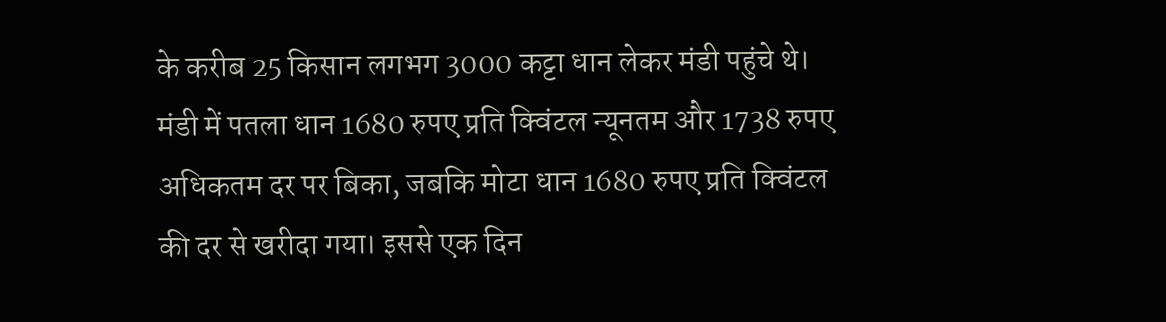के करीब 25 किसान लगभग 3000 कट्टा धान लेकर मंडी पहुंचे थे।
मंडी में पतला धान 1680 रुपए प्रति क्विंटल न्यूनतम और 1738 रुपए अधिकतम दर पर बिका, जबकि मोटा धान 1680 रुपए प्रति क्विंटल की दर से खरीदा गया। इससे एक दिन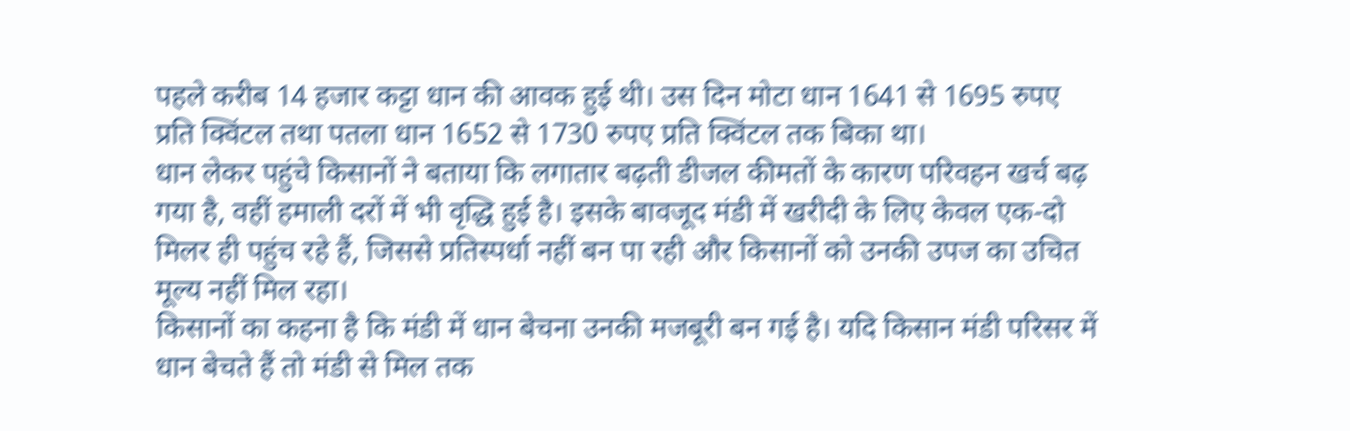पहले करीब 14 हजार कट्टा धान की आवक हुई थी। उस दिन मोटा धान 1641 से 1695 रुपए प्रति क्विंटल तथा पतला धान 1652 से 1730 रुपए प्रति क्विंटल तक बिका था।
धान लेकर पहुंचे किसानों ने बताया कि लगातार बढ़ती डीजल कीमतों के कारण परिवहन खर्च बढ़ गया है, वहीं हमाली दरों में भी वृद्धि हुई है। इसके बावजूद मंडी में खरीदी के लिए केवल एक-दो मिलर ही पहुंच रहे हैं, जिससे प्रतिस्पर्धा नहीं बन पा रही और किसानों को उनकी उपज का उचित मूल्य नहीं मिल रहा।
किसानों का कहना है कि मंडी में धान बेचना उनकी मजबूरी बन गई है। यदि किसान मंडी परिसर में धान बेचते हैं तो मंडी से मिल तक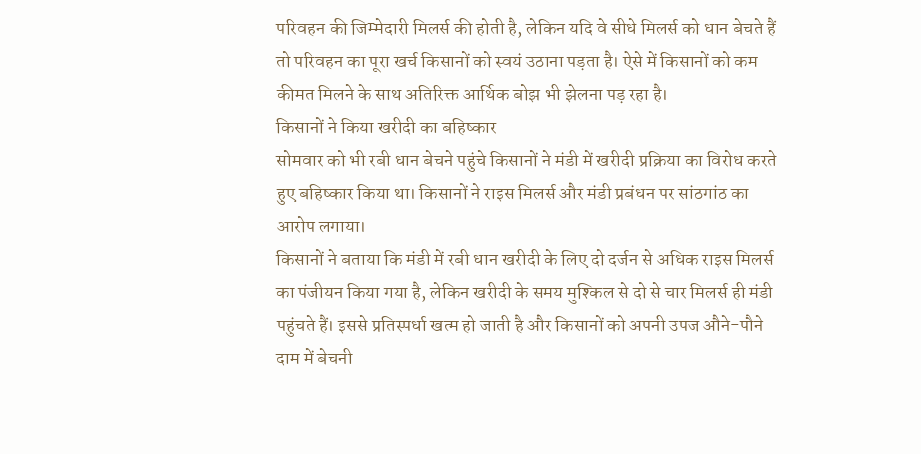परिवहन की जिम्मेदारी मिलर्स की होती है, लेकिन यदि वे सीधे मिलर्स को धान बेचते हैं तो परिवहन का पूरा खर्च किसानों को स्वयं उठाना पड़ता है। ऐसे में किसानों को कम कीमत मिलने के साथ अतिरिक्त आर्थिक बोझ भी झेलना पड़ रहा है।
किसानों ने किया खरीदी का बहिष्कार
सोमवार को भी रबी धान बेचने पहुंचे किसानों ने मंडी में खरीदी प्रक्रिया का विरोध करते हुए बहिष्कार किया था। किसानों ने राइस मिलर्स और मंडी प्रबंधन पर सांठगांठ का आरोप लगाया।
किसानों ने बताया कि मंडी में रबी धान खरीदी के लिए दो दर्जन से अधिक राइस मिलर्स का पंजीयन किया गया है, लेकिन खरीदी के समय मुश्किल से दो से चार मिलर्स ही मंडी पहुंचते हैं। इससे प्रतिस्पर्धा खत्म हो जाती है और किसानों को अपनी उपज औने-पौने दाम में बेचनी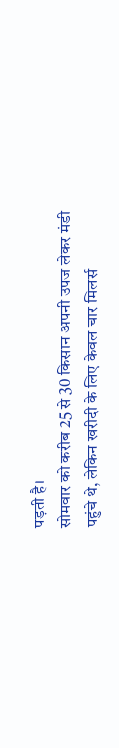पड़ती है।
सोमवार को करीब 25 से 30 किसान अपनी उपज लेकर मंडी पहुंचे थे, लेकिन खरीदी के लिए केवल चार मिलर्स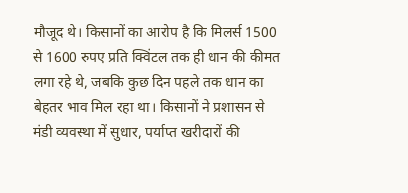मौजूद थे। किसानों का आरोप है कि मिलर्स 1500 से 1600 रुपए प्रति क्विंटल तक ही धान की कीमत लगा रहे थे, जबकि कुछ दिन पहले तक धान का बेहतर भाव मिल रहा था। किसानों ने प्रशासन से मंडी व्यवस्था में सुधार, पर्याप्त खरीदारों की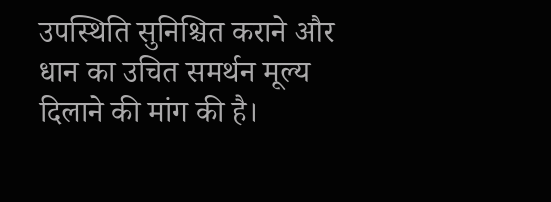उपस्थिति सुनिश्चित कराने और धान का उचित समर्थन मूल्य दिलाने की मांग की है।